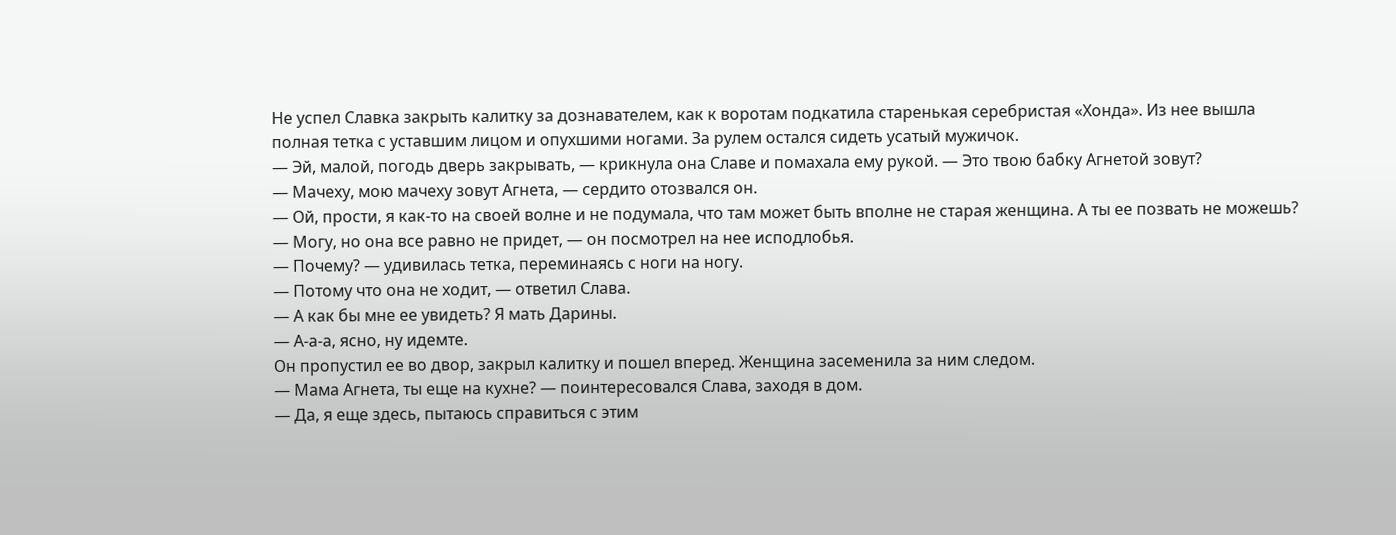Не успел Славка закрыть калитку за дознавателем, как к воротам подкатила старенькая серебристая «Хонда». Из нее вышла полная тетка с уставшим лицом и опухшими ногами. За рулем остался сидеть усатый мужичок.
— Эй, малой, погодь дверь закрывать, — крикнула она Славе и помахала ему рукой. — Это твою бабку Агнетой зовут?
— Мачеху, мою мачеху зовут Агнета, — сердито отозвался он.
— Ой, прости, я как-то на своей волне и не подумала, что там может быть вполне не старая женщина. А ты ее позвать не можешь?
— Могу, но она все равно не придет, — он посмотрел на нее исподлобья.
— Почему? — удивилась тетка, переминаясь с ноги на ногу.
— Потому что она не ходит, — ответил Слава.
— А как бы мне ее увидеть? Я мать Дарины.
— А-а-а, ясно, ну идемте.
Он пропустил ее во двор, закрыл калитку и пошел вперед. Женщина засеменила за ним следом.
— Мама Агнета, ты еще на кухне? — поинтересовался Слава, заходя в дом.
— Да, я еще здесь, пытаюсь справиться с этим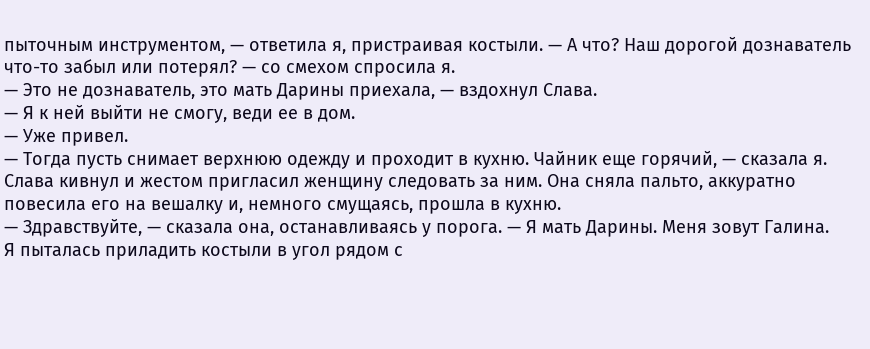пыточным инструментом, — ответила я, пристраивая костыли. — А что? Наш дорогой дознаватель что-то забыл или потерял? — со смехом спросила я.
— Это не дознаватель, это мать Дарины приехала, — вздохнул Слава.
— Я к ней выйти не смогу, веди ее в дом.
— Уже привел.
— Тогда пусть снимает верхнюю одежду и проходит в кухню. Чайник еще горячий, — сказала я.
Слава кивнул и жестом пригласил женщину следовать за ним. Она сняла пальто, аккуратно повесила его на вешалку и, немного смущаясь, прошла в кухню.
— Здравствуйте, — сказала она, останавливаясь у порога. — Я мать Дарины. Меня зовут Галина.
Я пыталась приладить костыли в угол рядом с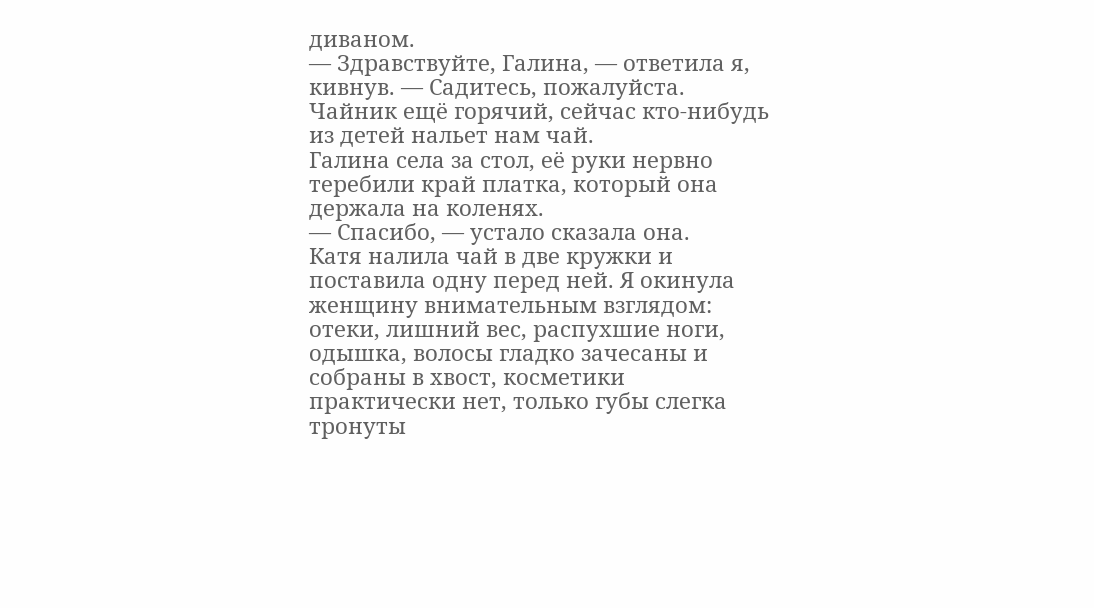диваном.
— Здравствуйте, Галина, — ответила я, кивнув. — Садитесь, пожалуйста. Чайник ещё горячий, сейчас кто-нибудь из детей нальет нам чай.
Галина села за стол, её руки нервно теребили край платка, который она держала на коленях.
— Спасибо, — устало сказала она.
Катя налила чай в две кружки и поставила одну перед ней. Я окинула женщину внимательным взглядом: отеки, лишний вес, распухшие ноги, одышка, волосы гладко зачесаны и собраны в хвост, косметики практически нет, только губы слегка тронуты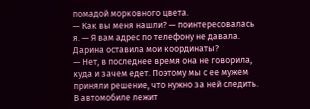помадой морковного цвета.
— Как вы меня нашли? — поинтересовалась я. — Я вам адрес по телефону не давала. Дарина оставила мои координаты?
— Нет, в последнее время она не говорила, куда и зачем едет. Поэтому мы с ее мужем приняли решение, что нужно за ней следить. В автомобиле лежит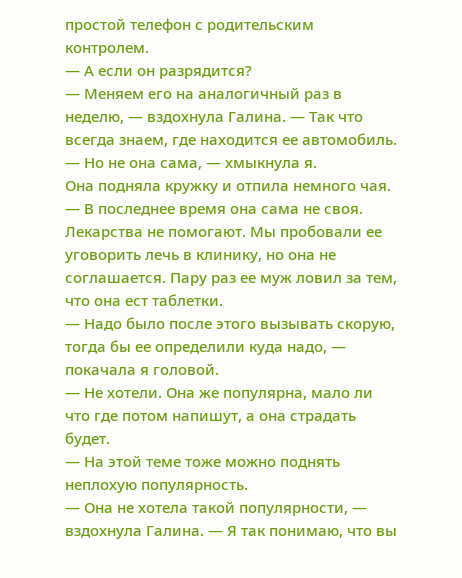простой телефон с родительским контролем.
— А если он разрядится?
— Меняем его на аналогичный раз в неделю, — вздохнула Галина. — Так что всегда знаем, где находится ее автомобиль.
— Но не она сама, — хмыкнула я.
Она подняла кружку и отпила немного чая.
— В последнее время она сама не своя. Лекарства не помогают. Мы пробовали ее уговорить лечь в клинику, но она не соглашается. Пару раз ее муж ловил за тем, что она ест таблетки.
— Надо было после этого вызывать скорую, тогда бы ее определили куда надо, — покачала я головой.
— Не хотели. Она же популярна, мало ли что где потом напишут, а она страдать будет.
— На этой теме тоже можно поднять неплохую популярность.
— Она не хотела такой популярности, — вздохнула Галина. — Я так понимаю, что вы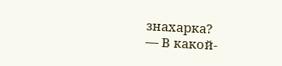знахарка?
— В какой-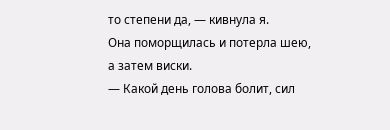то степени да, — кивнула я.
Она поморщилась и потерла шею, а затем виски.
— Какой день голова болит, сил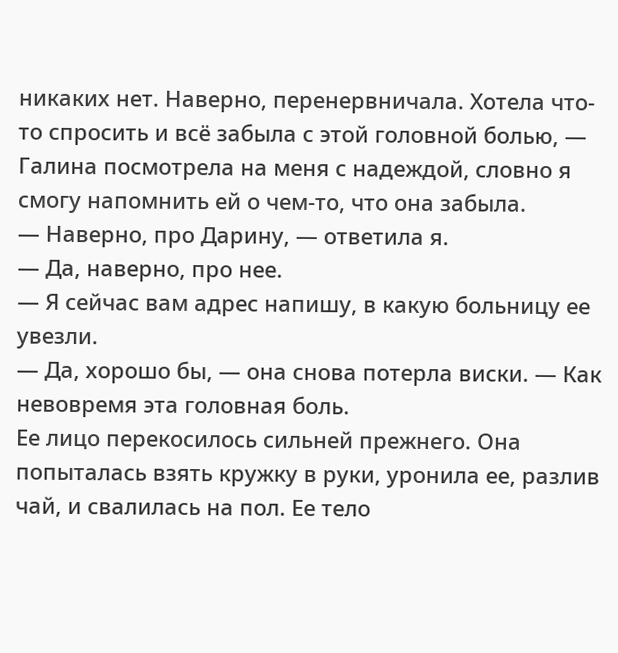никаких нет. Наверно, перенервничала. Хотела что-то спросить и всё забыла с этой головной болью, — Галина посмотрела на меня с надеждой, словно я смогу напомнить ей о чем-то, что она забыла.
— Наверно, про Дарину, — ответила я.
— Да, наверно, про нее.
— Я сейчас вам адрес напишу, в какую больницу ее увезли.
— Да, хорошо бы, — она снова потерла виски. — Как невовремя эта головная боль.
Ее лицо перекосилось сильней прежнего. Она попыталась взять кружку в руки, уронила ее, разлив чай, и свалилась на пол. Ее тело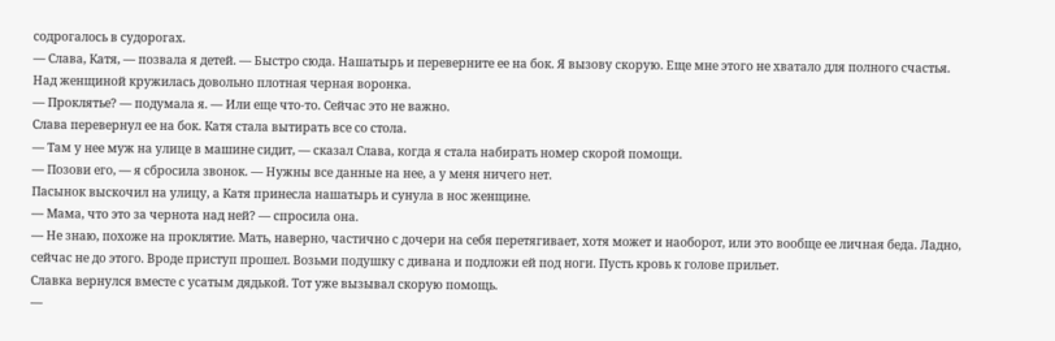содрогалось в судорогах.
— Слава, Катя, — позвала я детей. — Быстро сюда. Нашатырь и переверните ее на бок. Я вызову скорую. Еще мне этого не хватало для полного счастья.
Над женщиной кружилась довольно плотная черная воронка.
— Проклятье? — подумала я. — Или еще что-то. Сейчас это не важно.
Слава перевернул ее на бок. Катя стала вытирать все со стола.
— Там у нее муж на улице в машине сидит, — сказал Слава, когда я стала набирать номер скорой помощи.
— Позови его, — я сбросила звонок. — Нужны все данные на нее, а у меня ничего нет.
Пасынок выскочил на улицу, а Катя принесла нашатырь и сунула в нос женщине.
— Мама, что это за чернота над ней? — спросила она.
— Не знаю, похоже на проклятие. Мать, наверно, частично с дочери на себя перетягивает, хотя может и наоборот, или это вообще ее личная беда. Ладно, сейчас не до этого. Вроде приступ прошел. Возьми подушку с дивана и подложи ей под ноги. Пусть кровь к голове прильет.
Славка вернулся вместе с усатым дядькой. Тот уже вызывал скорую помощь.
—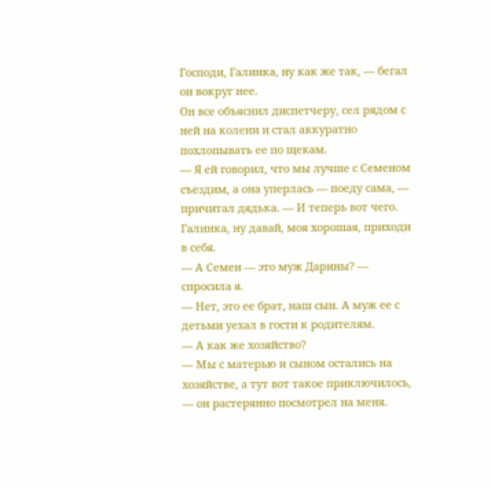Господи, Галинка, ну как же так, — бегал он вокруг нее.
Он все объяснил диспетчеру, сел рядом с ней на колени и стал аккуратно похлопывать ее по щекам.
— Я ей говорил, что мы лучше с Семеном съездим, а она уперлась — поеду сама, — причитал дядька. — И теперь вот чего. Галинка, ну давай, моя хорошая, приходи в себя.
— А Семен — это муж Дарины? — спросила я.
— Нет, это ее брат, наш сын. А муж ее с детьми уехал в гости к родителям.
— А как же хозяйство?
— Мы с матерью и сыном остались на хозяйстве, а тут вот такое приключилось, — он растерянно посмотрел на меня.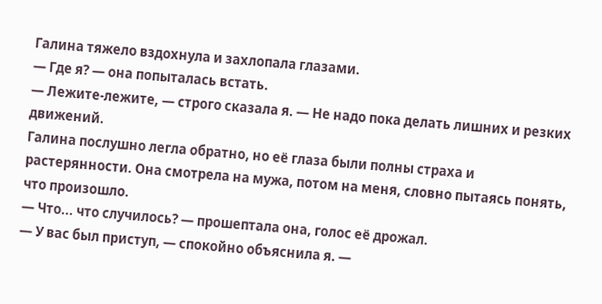Галина тяжело вздохнула и захлопала глазами.
— Где я? — она попыталась встать.
— Лежите-лежите, — строго сказала я. — Не надо пока делать лишних и резких движений.
Галина послушно легла обратно, но её глаза были полны страха и растерянности. Она смотрела на мужа, потом на меня, словно пытаясь понять, что произошло.
— Что... что случилось? — прошептала она, голос её дрожал.
— У вас был приступ, — спокойно объяснила я. —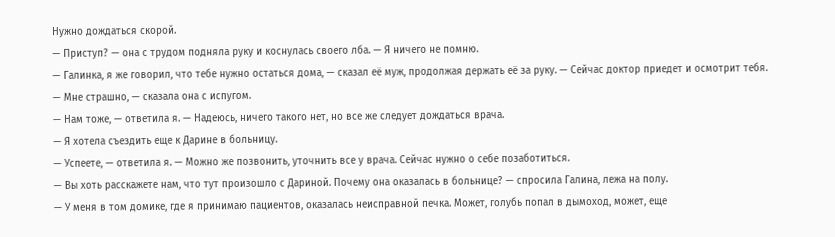Нужно дождаться скорой.
— Приступ? — она с трудом подняла руку и коснулась своего лба. — Я ничего не помню.
— Галинка, я же говорил, что тебе нужно остаться дома, — сказал её муж, продолжая держать её за руку. — Сейчас доктор приедет и осмотрит тебя.
— Мне страшно, — сказала она с испугом.
— Нам тоже, — ответила я. — Надеюсь, ничего такого нет, но все же следует дождаться врача.
— Я хотела съездить еще к Дарине в больницу.
— Успеете, — ответила я. — Можно же позвонить, уточнить все у врача. Сейчас нужно о себе позаботиться.
— Вы хоть расскажете нам, что тут произошло с Дариной. Почему она оказалась в больнице? — спросила Галина, лежа на полу.
— У меня в том домике, где я принимаю пациентов, оказалась неисправной печка. Может, голубь попал в дымоход, может, еще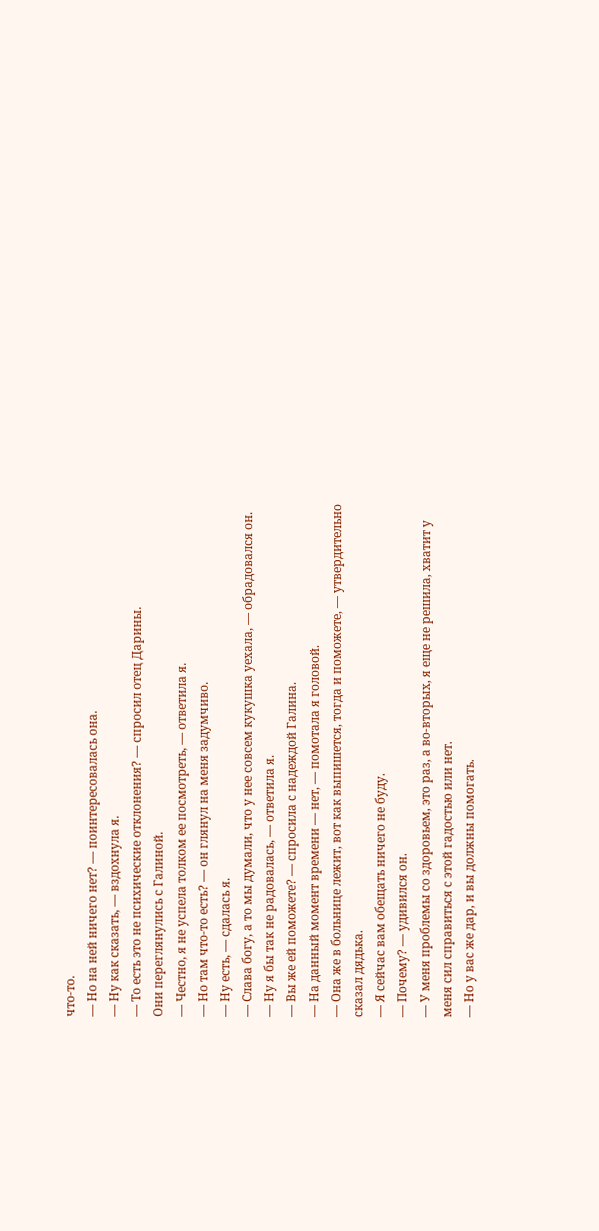что-то.
— Но на ней ничего нет? — поинтересовалась она.
— Ну как сказать, — вздохнула я.
— То есть это не психические отклонения? — спросил отец Дарины.
Они переглянулись с Галиной.
— Честно, я не успела толком ее посмотреть, — ответила я.
— Но там что-то есть? — он глянул на меня задумчиво.
— Ну есть, — сдалась я.
— Слава богу, а то мы думали, что у нее совсем кукушка уехала, — обрадовался он.
— Ну я бы так не радовалась, — ответила я.
— Вы же ей поможете? — спросила с надеждой Галина.
— На данный момент времени — нет, — помотала я головой.
— Она же в больнице лежит, вот как выпишется, тогда и поможете, — утвердительно сказал дядька.
— Я сейчас вам обещать ничего не буду.
— Почему? — удивился он.
— У меня проблемы со здоровьем, это раз, а во-вторых, я еще не решила, хватит у меня сил справиться с этой гадостью или нет.
— Но у вас же дар, и вы должны помогать.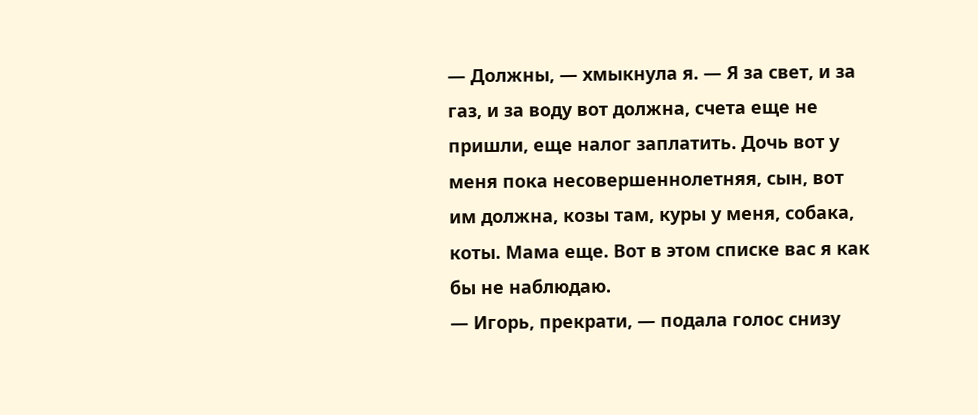— Должны, — хмыкнула я. — Я за свет, и за газ, и за воду вот должна, счета еще не пришли, еще налог заплатить. Дочь вот у меня пока несовершеннолетняя, сын, вот им должна, козы там, куры у меня, собака, коты. Мама еще. Вот в этом списке вас я как бы не наблюдаю.
— Игорь, прекрати, — подала голос снизу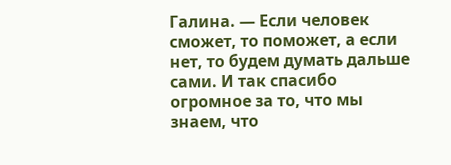Галина. — Если человек сможет, то поможет, а если нет, то будем думать дальше сами. И так спасибо огромное за то, что мы знаем, что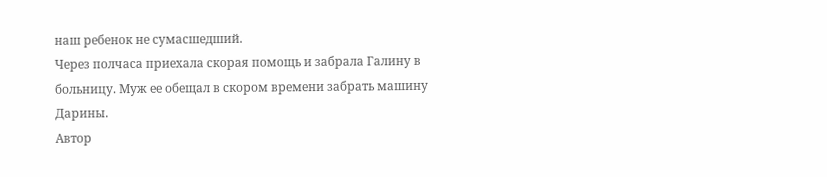наш ребенок не сумасшедший.
Через полчаса приехала скорая помощь и забрала Галину в больницу. Муж ее обещал в скором времени забрать машину Дарины.
Автор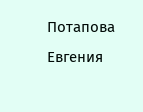Потапова Евгения